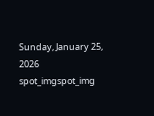Sunday, January 25, 2026
spot_imgspot_img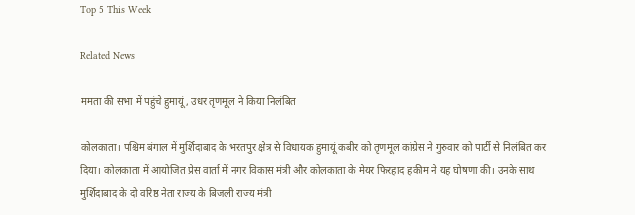Top 5 This Week

Related News

ममता की सभा में पहुंचे हुमायूं, उधर तृणमूल ने किया निलंबित

कोलकाता। पश्चिम बंगाल में मुर्शिदाबाद के भरतपुर क्षेत्र से विधायक हुमायूं कबीर को तृणमूल कांग्रेस ने गुरुवार को पार्टी से निलंबित कर दिया। कोलकाता में आयोजित प्रेस वार्ता में नगर विकास मंत्री और कोलकाता के मेयर फिरहाद हकीम ने यह घोषणा की। उनके साथ मुर्शिदाबाद के दो वरिष्ठ नेता राज्य के बिजली राज्य मंत्री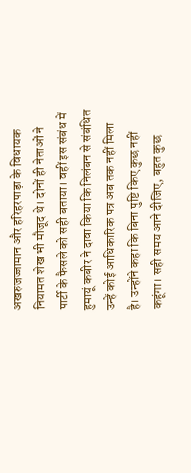अखरुजज्जामान और हरिहरपाड़ा के विधायक नियामत शेख भी मौजूद थे। दोनों ही नेताओं ने पार्टी के फैसले को सही बताया। वहीं इस संबंध में हुमायूं कबीर ने दावा किया कि निलंबन से संबंधित उन्हें कोई आधिकारिक पत्र अब तक नहीं मिला है। उन्होंने कहा कि बिना पुष्टि किए कुछ नहीं कहूंगा। सही समय आने दीजिए, बहुत कुछ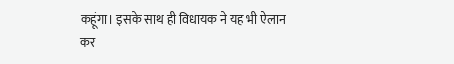कहूंगा। इसके साथ ही विधायक ने यह भी ऐलान कर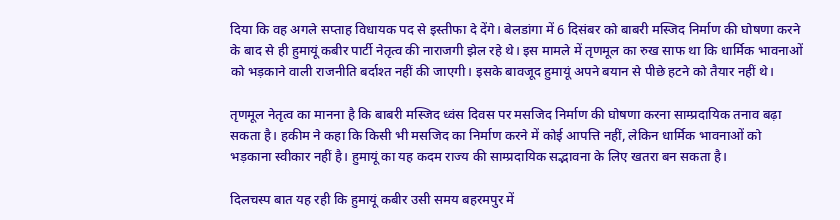दिया कि वह अगले सप्ताह विधायक पद से इस्तीफा दे देंगे। बेलडांगा में 6 दिसंबर को बाबरी मस्जिद निर्माण की घोषणा करने के बाद से ही हुमायूं कबीर पार्टी नेतृत्व की नाराजगी झेल रहे थे। इस मामले में तृणमूल का रुख साफ था कि धार्मिक भावनाओं को भड़काने वाली राजनीति बर्दाश्त नहीं की जाएगी। इसके बावजूद हुमायूं अपने बयान से पीछे हटने को तैयार नहीं थे।

तृणमूल नेतृत्व का मानना है कि बाबरी मस्जिद ध्वंस दिवस पर मसजिद निर्माण की घोषणा करना साम्प्रदायिक तनाव बढ़ा सकता है। हकीम ने कहा कि किसी भी मसजिद का निर्माण करने में कोई आपत्ति नहीं, लेकिन धार्मिक भावनाओं को भड़काना स्वीकार नहीं है। हुमायूं का यह कदम राज्य की साम्प्रदायिक सद्भावना के लिए खतरा बन सकता है।

दिलचस्प बात यह रही कि हुमायूं कबीर उसी समय बहरमपुर में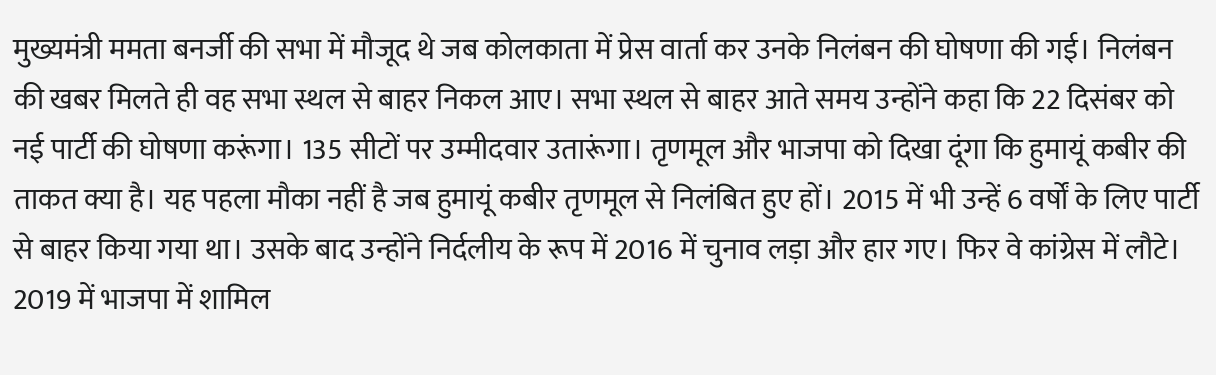मुख्यमंत्री ममता बनर्जी की सभा में मौजूद थे जब कोलकाता में प्रेस वार्ता कर उनके निलंबन की घोषणा की गई। निलंबन की खबर मिलते ही वह सभा स्थल से बाहर निकल आए। सभा स्थल से बाहर आते समय उन्होंने कहा कि 22 दिसंबर को नई पार्टी की घोषणा करूंगा। 135 सीटों पर उम्मीदवार उतारूंगा। तृणमूल और भाजपा को दिखा दूंगा कि हुमायूं कबीर की ताकत क्या है। यह पहला मौका नहीं है जब हुमायूं कबीर तृणमूल से निलंबित हुए हों। 2015 में भी उन्हें 6 वर्षों के लिए पार्टी से बाहर किया गया था। उसके बाद उन्होंने निर्दलीय के रूप में 2016 में चुनाव लड़ा और हार गए। फिर वे कांग्रेस में लौटे। 2019 में भाजपा में शामिल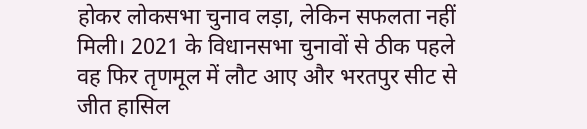होकर लोकसभा चुनाव लड़ा, लेकिन सफलता नहीं मिली। 2021 के विधानसभा चुनावों से ठीक पहले वह फिर तृणमूल में लौट आए और भरतपुर सीट से जीत हासिल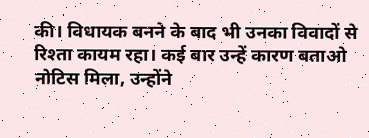की। विधायक बनने के बाद भी उनका विवादों से रिश्ता कायम रहा। कई बार उन्हें कारण बताओ नोटिस मिला, उन्होंने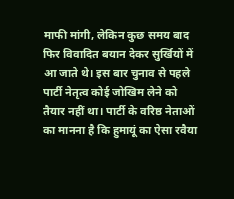माफी मांगी, लेकिन कुछ समय बाद फिर विवादित बयान देकर सुर्खियों में आ जाते थे। इस बार चुनाव से पहले पार्टी नेतृत्व कोई जोखिम लेने को तैयार नहीं था। पार्टी के वरिष्ठ नेताओं का मानना है कि हुमायूं का ऐसा रवैया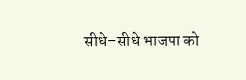सीधे–सीधे भाजपा को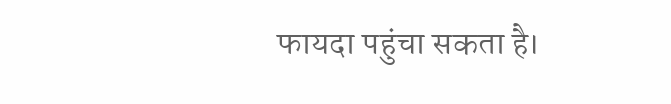फायदा पहुंचा सकता है।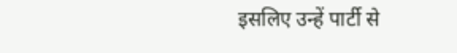इसलिए उन्हें पार्टी से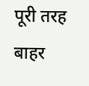पूरी तरह बाहर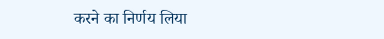करने का निर्णय लिया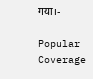गया।-

Popular Coverage